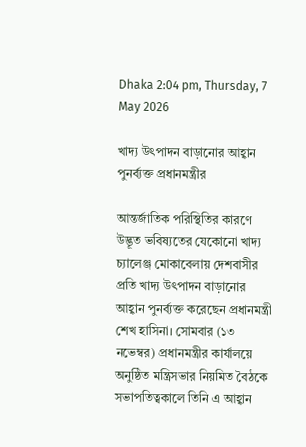Dhaka 2:04 pm, Thursday, 7 May 2026

খাদ্য উৎপাদন বাড়ানোর আহ্বান পুনর্ব্যক্ত প্রধানমন্ত্রীর

আন্তর্জাতিক পরিস্থিতির কারণে উদ্ভূত ভবিষ্যতের যেকোনো খাদ্য চ্যালেঞ্জ মোকাবেলায় দেশবাসীর প্রতি খাদ্য উৎপাদন বাড়ানোর আহ্বান পুনর্ব্যক্ত করেছেন প্রধানমন্ত্রী শেখ হাসিনা। সোমবার (১৩ নভেম্বর) প্রধানমন্ত্রীর কার্যালয়ে অনুষ্ঠিত মন্ত্রিসভার নিয়মিত বৈঠকে সভাপতিত্বকালে তিনি এ আহ্বান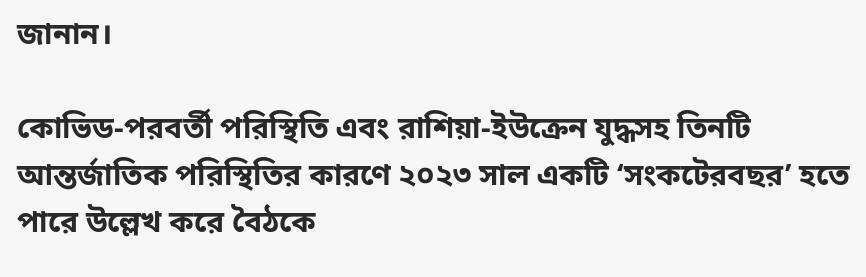জানান।

কোভিড-পরবর্তী পরিস্থিতি এবং রাশিয়া-ইউক্রেন যুদ্ধসহ তিনটি আন্তর্জাতিক পরিস্থিতির কারণে ২০২৩ সাল একটি ‘সংকটেরবছর’ হতে পারে উল্লেখ করে বৈঠকে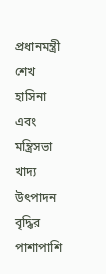প্রধানমন্ত্রী শেখ হাসিনা এবং মন্ত্রিসভা খাদ্য উৎপাদন বৃদ্ধির পাশাপাশি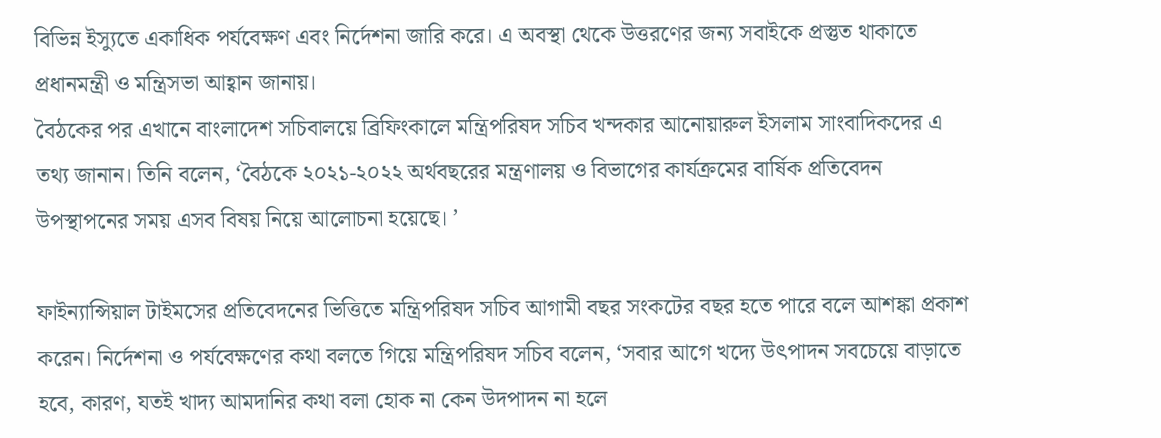বিভিন্ন ইস্যুতে একাধিক পর্যবেক্ষণ এবং নির্দেশনা জারি করে। এ অবস্থা থেকে উত্তরণের জন্য সবাইকে প্রস্তুত থাকাতে প্রধানমন্ত্রী ও মন্ত্রিসভা আহ্বান জানায়।
বৈঠকের পর এখানে বাংলাদেশ সচিবালয়ে ব্রিফিংকালে মন্ত্রিপরিষদ সচিব খন্দকার আনোয়ারুল ইসলাম সাংবাদিকদের এ তথ্য জানান। তিনি বলেন, ‘বৈঠকে ২০২১-২০২২ অর্থবছরের মন্ত্রণালয় ও বিভাগের কার্যক্রমের বার্ষিক প্রতিবেদন উপস্থাপনের সময় এসব বিষয় নিয়ে আলোচনা হয়েছে। ’

ফাইন্যান্সিয়াল টাইমসের প্রতিবেদনের ভিত্তিতে মন্ত্রিপরিষদ সচিব আগামী বছর সংকটের বছর হতে পারে বলে আশঙ্কা প্রকাশ করেন। নির্দেশনা ও পর্যবেক্ষণের কথা বলতে গিয়ে মন্ত্রিপরিষদ সচিব বলেন, ‘সবার আগে খদ্যে উৎপাদন সবচেয়ে বাড়াতে হবে, কারণ, যতই খাদ্য আমদানির কথা বলা হোক না কেন উদপাদন না হলে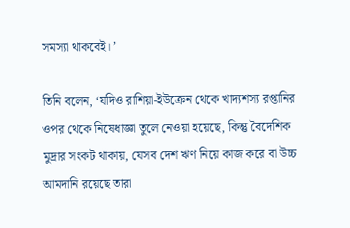সমস্যা থাকবেই। ’

তিনি বলেন, ‘যদিও রাশিয়া-ইউক্রেন থেকে খাদ্যশস্য রপ্তানির ওপর থেকে নিষেধাজ্ঞা তুলে নেওয়া হয়েছে, কিন্তু বৈদেশিক মুদ্রার সংকট থাকায়, যেসব দেশ ঋণ নিয়ে কাজ করে বা উচ্চ আমদানি রয়েছে তারা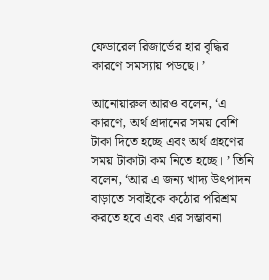ফেডারেল রিজার্ভের হার বৃদ্ধির কারণে সমস্যায় পডছে। ’

আনোয়ারুল আরও বলেন, ‘এ কারণে, অর্থ প্রদানের সময় বেশি টাকা দিতে হচ্ছে এবং অর্থ গ্রহণের সময় টাকাটা কম নিতে হচ্ছে। ’ তিনি বলেন, ‘আর এ জন্য খাদ্য উৎপাদন বাড়াতে সবাইকে কঠোর পরিশ্রম করতে হবে এবং এর সম্ভাবনা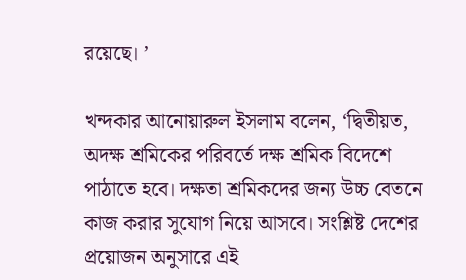রয়েছে। ’

খন্দকার আনোয়ারুল ইসলাম বলেন, ‘দ্বিতীয়ত, অদক্ষ শ্রমিকের পরিবর্তে দক্ষ শ্রমিক বিদেশে পাঠাতে হবে। দক্ষতা শ্রমিকদের জন্য উচ্চ বেতনে কাজ করার সুযোগ নিয়ে আসবে। সংশ্লিষ্ট দেশের প্রয়োজন অনুসারে এই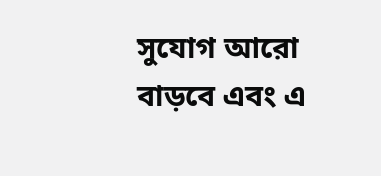সুযোগ আরো বাড়বে এবং এ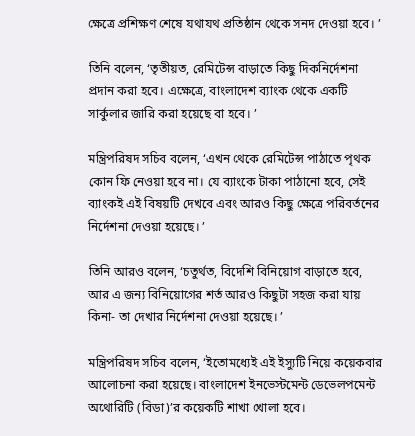ক্ষেত্রে প্রশিক্ষণ শেষে যথাযথ প্রতিষ্ঠান থেকে সনদ দেওয়া হবে। ’

তিনি বলেন, ‘তৃতীয়ত, রেমিটেন্স বাড়াতে কিছু দিকনির্দেশনা প্রদান করা হবে। এক্ষেত্রে, বাংলাদেশ ব্যাংক থেকে একটি সার্কুলার জারি করা হয়েছে বা হবে। ’

মন্ত্রিপরিষদ সচিব বলেন, ‘এখন থেকে রেমিটেন্স পাঠাতে পৃথক কোন ফি নেওয়া হবে না। যে ব্যাংকে টাকা পাঠানো হবে, সেই ব্যাংকই এই বিষয়টি দেখবে এবং আরও কিছু ক্ষেত্রে পরিবর্তনের নির্দেশনা দেওয়া হয়েছে। ’

তিনি আরও বলেন, ‘চতুর্থত, বিদেশি বিনিয়োগ বাড়াতে হবে, আর এ জন্য বিনিয়োগের শর্ত আরও কিছুটা সহজ করা যায় কিনা- তা দেখার নির্দেশনা দেওয়া হয়েছে। ’

মন্ত্রিপরিষদ সচিব বলেন, ‘ইতোমধ্যেই এই ইস্যুটি নিয়ে কয়েকবার আলোচনা করা হয়েছে। বাংলাদেশ ইনভেস্টমেন্ট ডেভেলপমেন্ট অথোরিটি (বিডা)’র কয়েকটি শাখা খোলা হবে।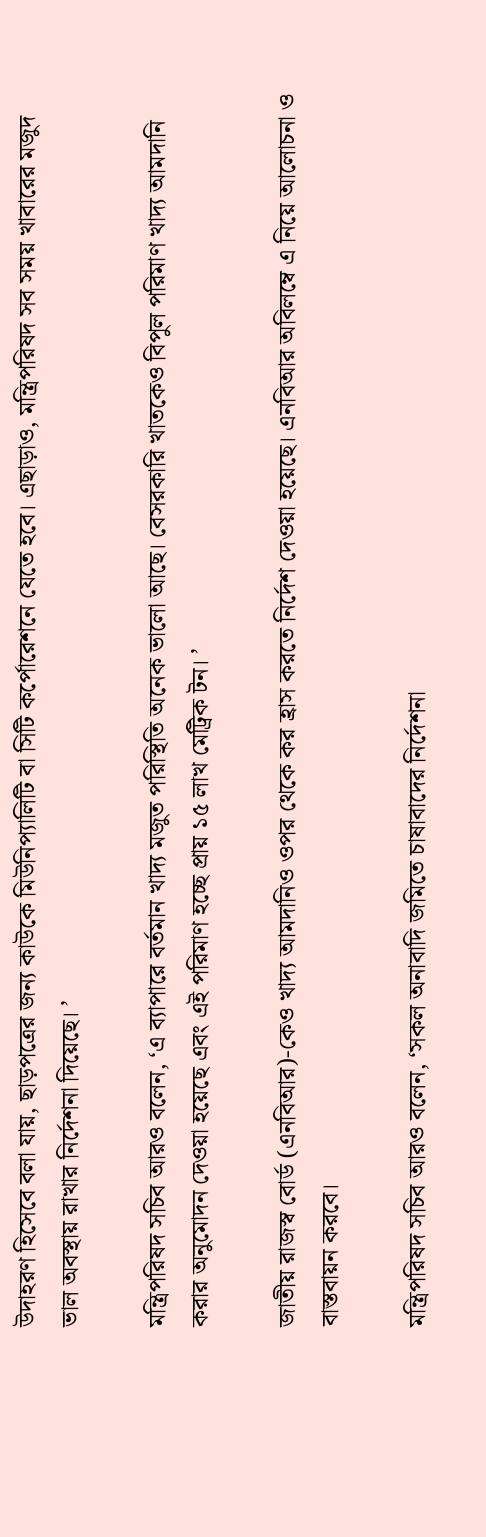উদাহরণ হিসেবে বলা যায়, ছাড়পত্রের জন্য কাউকে মিউনিপ্যালিটি বা সিটি কর্পোরেশনে যেতে হবে। এছাড়াও, মন্ত্রিপরিষদ সব সময় খাবারের মজুদ ভাল অবস্থায় রাখার নির্দেশনা দিয়েছে। ’

মন্ত্রিপরিষদ সচিব আরও বলেন, ‘এ ব্যাপারে বর্তমান খাদ্য মজুত পরিস্থিতি অনেক ভালো আছে। বেসরকারি খাতকেও বিপুল পরিমাণ খাদ্য আমদানি করার অনুমোদন দেওয়া হয়েছে এবং এই পরিমাণ হচ্ছে প্রায় ১৫ লাখ মেট্রিক টন। ’

জাতীয় রাজস্ব বোর্ড (এনবিআর)-কেও খাদ্য আমদানিও ওপর থেকে কর হ্রাস করতে নির্দেশ দেওয়া হয়েছে। এনবিআর অবিলম্বে এ নিয়ে আলোচনা ও বাস্তবায়ন করবে।

মন্ত্রিপরিষদ সচিব আরও বলেন, ‘সকল অনাবাদি জমিতে চাষাবাদের নির্দেশনা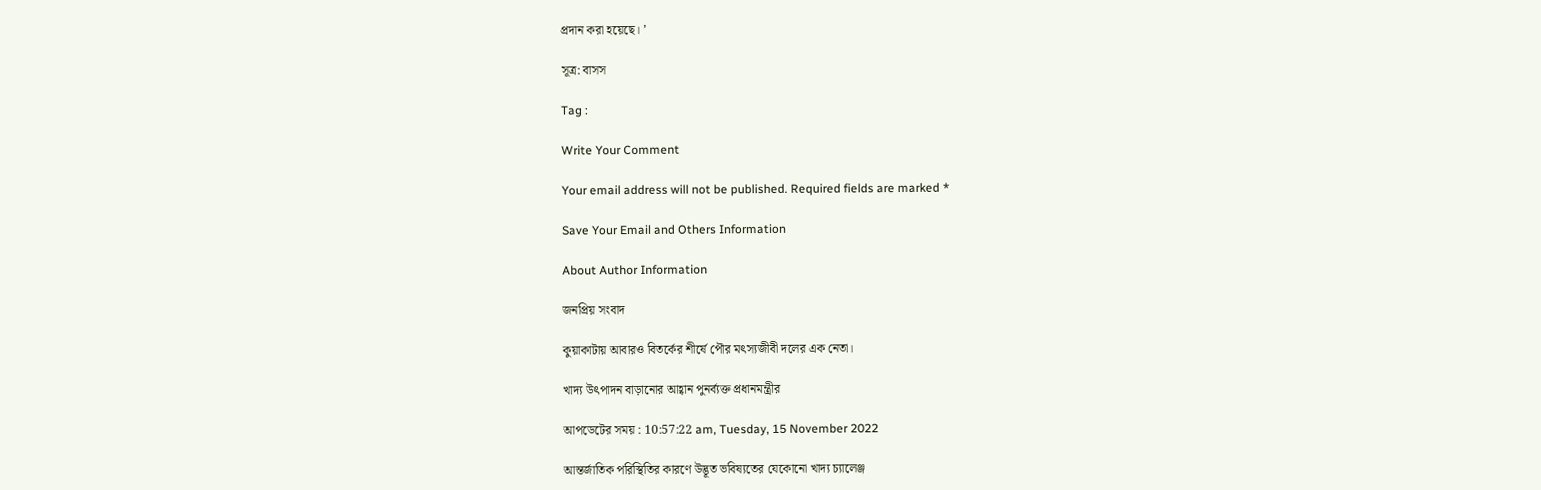প্রদান করা হয়েছে। ’

সূত্র: বাসস

Tag :

Write Your Comment

Your email address will not be published. Required fields are marked *

Save Your Email and Others Information

About Author Information

জনপ্রিয় সংবাদ

কুয়াকাটায় আবারও বিতর্কের শীর্ষে পৌর মৎস্যজীবী দলের এক নেতা।

খাদ্য উৎপাদন বাড়ানোর আহ্বান পুনর্ব্যক্ত প্রধানমন্ত্রীর

আপডেটের সময় : 10:57:22 am, Tuesday, 15 November 2022

আন্তর্জাতিক পরিস্থিতির কারণে উদ্ভূত ভবিষ্যতের যেকোনো খাদ্য চ্যালেঞ্জ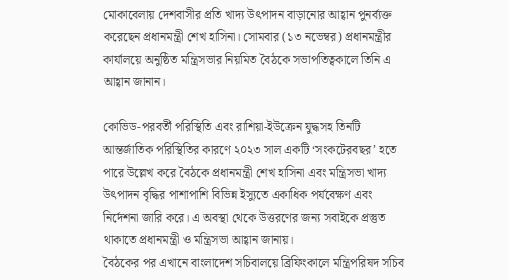মোকাবেলায় দেশবাসীর প্রতি খাদ্য উৎপাদন বাড়ানোর আহ্বান পুনর্ব্যক্ত করেছেন প্রধানমন্ত্রী শেখ হাসিনা। সোমবার (১৩ নভেম্বর) প্রধানমন্ত্রীর কার্যালয়ে অনুষ্ঠিত মন্ত্রিসভার নিয়মিত বৈঠকে সভাপতিত্বকালে তিনি এ আহ্বান জানান।

কোভিড-পরবর্তী পরিস্থিতি এবং রাশিয়া-ইউক্রেন যুদ্ধসহ তিনটি আন্তর্জাতিক পরিস্থিতির কারণে ২০২৩ সাল একটি ‘সংকটেরবছর’ হতে পারে উল্লেখ করে বৈঠকে প্রধানমন্ত্রী শেখ হাসিনা এবং মন্ত্রিসভা খাদ্য উৎপাদন বৃদ্ধির পাশাপাশি বিভিন্ন ইস্যুতে একাধিক পর্যবেক্ষণ এবং নির্দেশনা জারি করে। এ অবস্থা থেকে উত্তরণের জন্য সবাইকে প্রস্তুত থাকাতে প্রধানমন্ত্রী ও মন্ত্রিসভা আহ্বান জানায়।
বৈঠকের পর এখানে বাংলাদেশ সচিবালয়ে ব্রিফিংকালে মন্ত্রিপরিষদ সচিব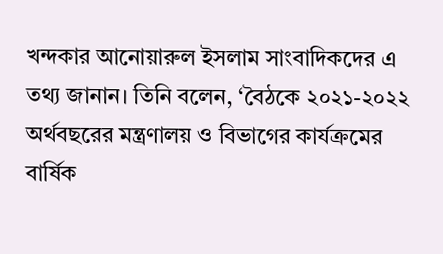খন্দকার আনোয়ারুল ইসলাম সাংবাদিকদের এ তথ্য জানান। তিনি বলেন, ‘বৈঠকে ২০২১-২০২২ অর্থবছরের মন্ত্রণালয় ও বিভাগের কার্যক্রমের বার্ষিক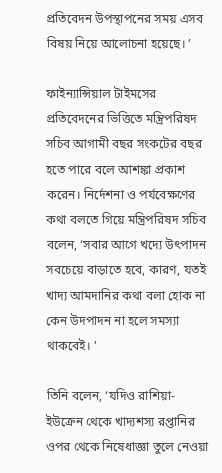প্রতিবেদন উপস্থাপনের সময় এসব বিষয় নিয়ে আলোচনা হয়েছে। ’

ফাইন্যান্সিয়াল টাইমসের প্রতিবেদনের ভিত্তিতে মন্ত্রিপরিষদ সচিব আগামী বছর সংকটের বছর হতে পারে বলে আশঙ্কা প্রকাশ করেন। নির্দেশনা ও পর্যবেক্ষণের কথা বলতে গিয়ে মন্ত্রিপরিষদ সচিব বলেন, ‘সবার আগে খদ্যে উৎপাদন সবচেয়ে বাড়াতে হবে, কারণ, যতই খাদ্য আমদানির কথা বলা হোক না কেন উদপাদন না হলে সমস্যা থাকবেই। ’

তিনি বলেন, ‘যদিও রাশিয়া-ইউক্রেন থেকে খাদ্যশস্য রপ্তানির ওপর থেকে নিষেধাজ্ঞা তুলে নেওয়া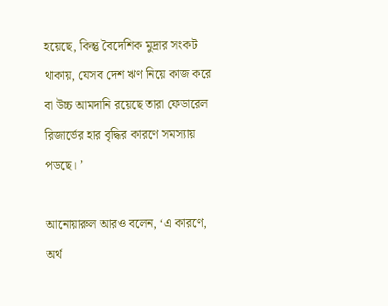হয়েছে, কিন্তু বৈদেশিক মুদ্রার সংকট থাকায়, যেসব দেশ ঋণ নিয়ে কাজ করে বা উচ্চ আমদানি রয়েছে তারা ফেডারেল রিজার্ভের হার বৃদ্ধির কারণে সমস্যায় পডছে। ’

আনোয়ারুল আরও বলেন, ‘এ কারণে, অর্থ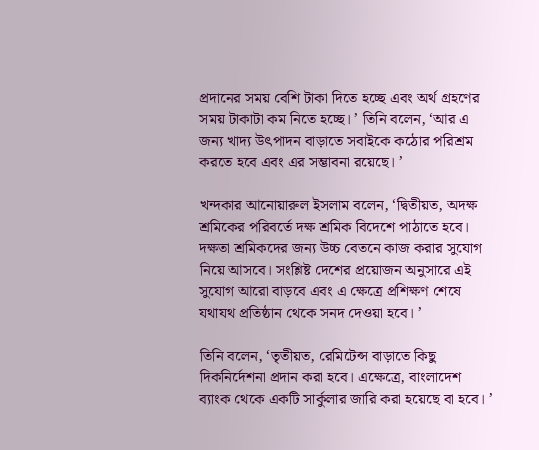প্রদানের সময় বেশি টাকা দিতে হচ্ছে এবং অর্থ গ্রহণের সময় টাকাটা কম নিতে হচ্ছে। ’ তিনি বলেন, ‘আর এ জন্য খাদ্য উৎপাদন বাড়াতে সবাইকে কঠোর পরিশ্রম করতে হবে এবং এর সম্ভাবনা রয়েছে। ’

খন্দকার আনোয়ারুল ইসলাম বলেন, ‘দ্বিতীয়ত, অদক্ষ শ্রমিকের পরিবর্তে দক্ষ শ্রমিক বিদেশে পাঠাতে হবে। দক্ষতা শ্রমিকদের জন্য উচ্চ বেতনে কাজ করার সুযোগ নিয়ে আসবে। সংশ্লিষ্ট দেশের প্রয়োজন অনুসারে এই সুযোগ আরো বাড়বে এবং এ ক্ষেত্রে প্রশিক্ষণ শেষে যথাযথ প্রতিষ্ঠান থেকে সনদ দেওয়া হবে। ’

তিনি বলেন, ‘তৃতীয়ত, রেমিটেন্স বাড়াতে কিছু দিকনির্দেশনা প্রদান করা হবে। এক্ষেত্রে, বাংলাদেশ ব্যাংক থেকে একটি সার্কুলার জারি করা হয়েছে বা হবে। ’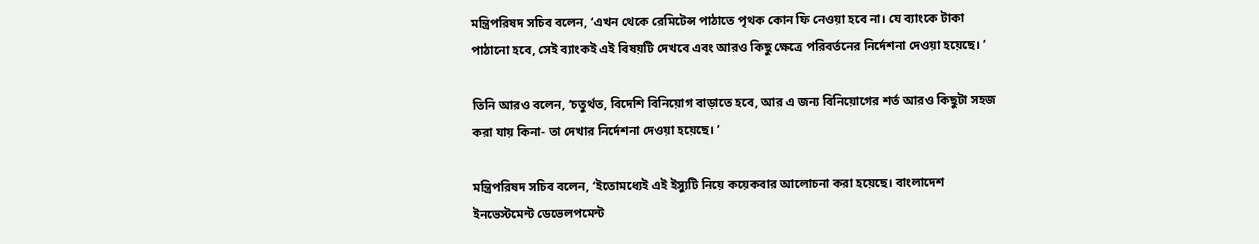মন্ত্রিপরিষদ সচিব বলেন, ‘এখন থেকে রেমিটেন্স পাঠাতে পৃথক কোন ফি নেওয়া হবে না। যে ব্যাংকে টাকা পাঠানো হবে, সেই ব্যাংকই এই বিষয়টি দেখবে এবং আরও কিছু ক্ষেত্রে পরিবর্তনের নির্দেশনা দেওয়া হয়েছে। ’

তিনি আরও বলেন, ‘চতুর্থত, বিদেশি বিনিয়োগ বাড়াতে হবে, আর এ জন্য বিনিয়োগের শর্ত আরও কিছুটা সহজ করা যায় কিনা- তা দেখার নির্দেশনা দেওয়া হয়েছে। ’

মন্ত্রিপরিষদ সচিব বলেন, ‘ইতোমধ্যেই এই ইস্যুটি নিয়ে কয়েকবার আলোচনা করা হয়েছে। বাংলাদেশ ইনভেস্টমেন্ট ডেভেলপমেন্ট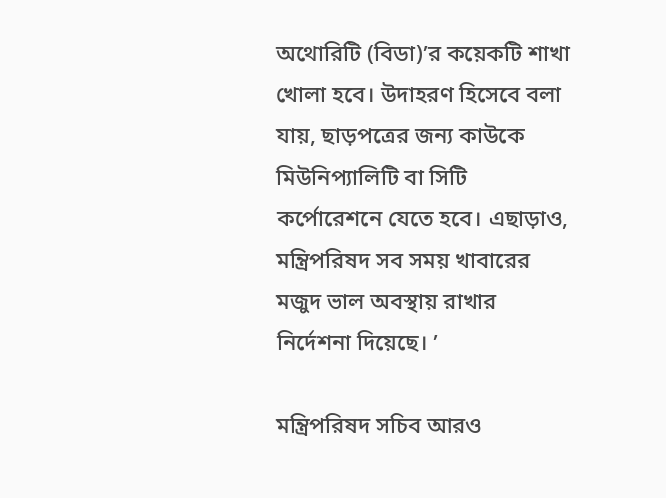অথোরিটি (বিডা)’র কয়েকটি শাখা খোলা হবে। উদাহরণ হিসেবে বলা যায়, ছাড়পত্রের জন্য কাউকে মিউনিপ্যালিটি বা সিটি কর্পোরেশনে যেতে হবে। এছাড়াও, মন্ত্রিপরিষদ সব সময় খাবারের মজুদ ভাল অবস্থায় রাখার নির্দেশনা দিয়েছে। ’

মন্ত্রিপরিষদ সচিব আরও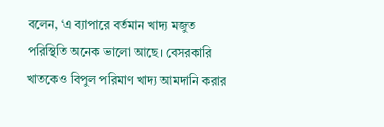বলেন, ‘এ ব্যাপারে বর্তমান খাদ্য মজুত পরিস্থিতি অনেক ভালো আছে। বেসরকারি খাতকেও বিপুল পরিমাণ খাদ্য আমদানি করার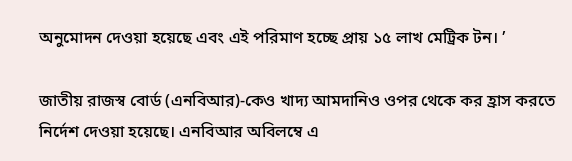অনুমোদন দেওয়া হয়েছে এবং এই পরিমাণ হচ্ছে প্রায় ১৫ লাখ মেট্রিক টন। ’

জাতীয় রাজস্ব বোর্ড (এনবিআর)-কেও খাদ্য আমদানিও ওপর থেকে কর হ্রাস করতে নির্দেশ দেওয়া হয়েছে। এনবিআর অবিলম্বে এ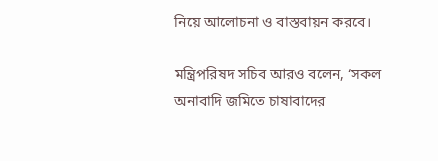নিয়ে আলোচনা ও বাস্তবায়ন করবে।

মন্ত্রিপরিষদ সচিব আরও বলেন, ‘সকল অনাবাদি জমিতে চাষাবাদের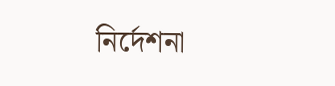নির্দেশনা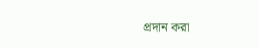প্রদান করা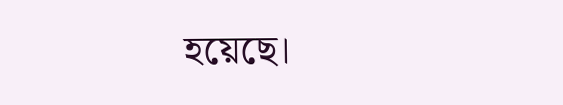হয়েছে।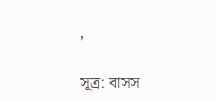’

সূত্র: বাসস